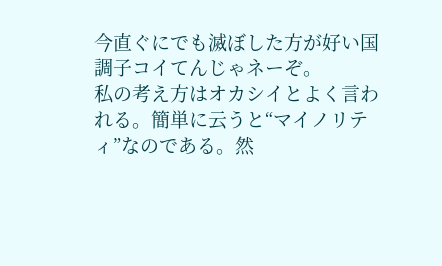今直ぐにでも滅ぼした方が好い国
調子コイてんじゃネーぞ。
私の考え方はオカシイとよく言われる。簡単に云うと“マイノリティ”なのである。然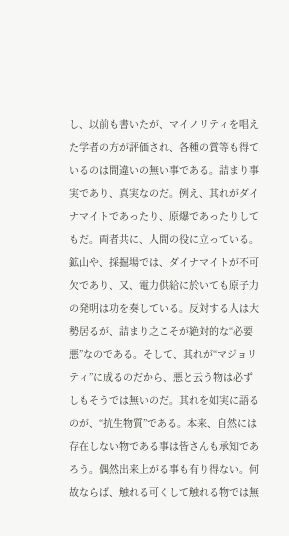し、以前も書いたが、マイノリティを唱えた学者の方が評価され、各種の賞等も得ているのは間違いの無い事である。詰まり事実であり、真実なのだ。例え、其れがダイナマイトであったり、原爆であったりしてもだ。両者共に、人間の役に立っている。鉱山や、採掘場では、ダイナマイトが不可欠であり、又、電力供給に於いても原子力の発明は功を奏している。反対する人は大勢居るが、詰まり之こそが絶対的な“必要悪”なのである。そして、其れが“マジョリティ”に成るのだから、悪と云う物は必ずしもそうでは無いのだ。其れを如実に語るのが、“抗生物質”である。本来、自然には存在しない物である事は皆さんも承知であろう。偶然出来上がる事も有り得ない。何故ならば、触れる可くして触れる物では無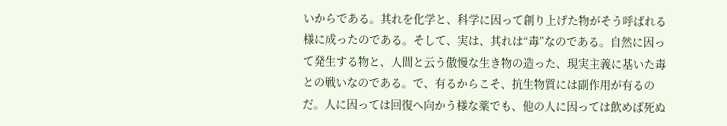いからである。其れを化学と、科学に因って創り上げた物がそう呼ばれる様に成ったのである。そして、実は、其れは“毒”なのである。自然に因って発生する物と、人間と云う傲慢な生き物の造った、現実主義に基いた毒との戦いなのである。で、有るからこそ、抗生物質には副作用が有るのだ。人に因っては回復へ向かう様な薬でも、他の人に因っては飲めば死ぬ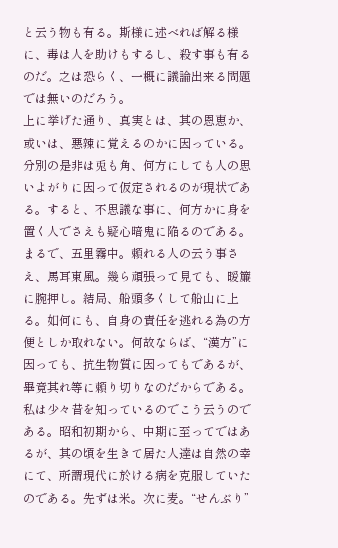と云う物も有る。斯様に述べれば解る様に、毒は人を助けもするし、殺す事も有るのだ。之は恐らく、一概に議論出来る問題では無いのだろう。
上に挙げた通り、真実とは、其の恩恵か、或いは、悪辣に覚えるのかに因っている。分別の是非は兎も角、何方にしても人の思いよがりに因って仮定されるのが現状である。すると、不思議な事に、何方かに身を置く人でさえも疑心暗鬼に陥るのである。まるで、五里霧中。頼れる人の云う事さえ、馬耳東風。幾ら頑張って見ても、暖簾に腕押し。結局、船頭多くして船山に上る。如何にも、自身の責任を逃れる為の方便としか取れない。何故ならば、“漢方”に因っても、抗生物質に因ってもであるが、畢竟其れ等に頼り切りなのだからである。私は少々昔を知っているのでこう云うのである。昭和初期から、中期に至ってではあるが、其の頃を生きて居た人達は自然の幸にて、所謂現代に於ける病を克服していたのである。先ずは米。次に麦。“せんぶり”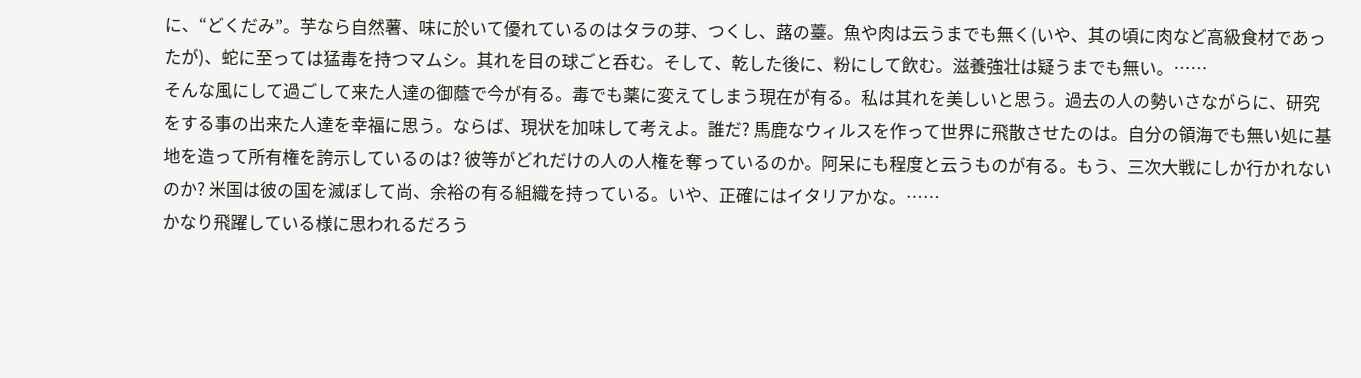に、“どくだみ”。芋なら自然薯、味に於いて優れているのはタラの芽、つくし、蕗の薹。魚や肉は云うまでも無く(いや、其の頃に肉など高級食材であったが)、蛇に至っては猛毒を持つマムシ。其れを目の球ごと呑む。そして、乾した後に、粉にして飲む。滋養強壮は疑うまでも無い。……
そんな風にして過ごして来た人達の御蔭で今が有る。毒でも薬に変えてしまう現在が有る。私は其れを美しいと思う。過去の人の勢いさながらに、研究をする事の出来た人達を幸福に思う。ならば、現状を加味して考えよ。誰だ? 馬鹿なウィルスを作って世界に飛散させたのは。自分の領海でも無い処に基地を造って所有権を誇示しているのは? 彼等がどれだけの人の人権を奪っているのか。阿呆にも程度と云うものが有る。もう、三次大戦にしか行かれないのか? 米国は彼の国を滅ぼして尚、余裕の有る組織を持っている。いや、正確にはイタリアかな。……
かなり飛躍している様に思われるだろう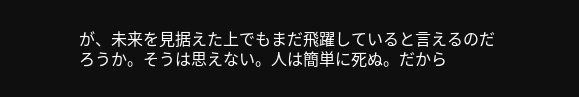が、未来を見据えた上でもまだ飛躍していると言えるのだろうか。そうは思えない。人は簡単に死ぬ。だから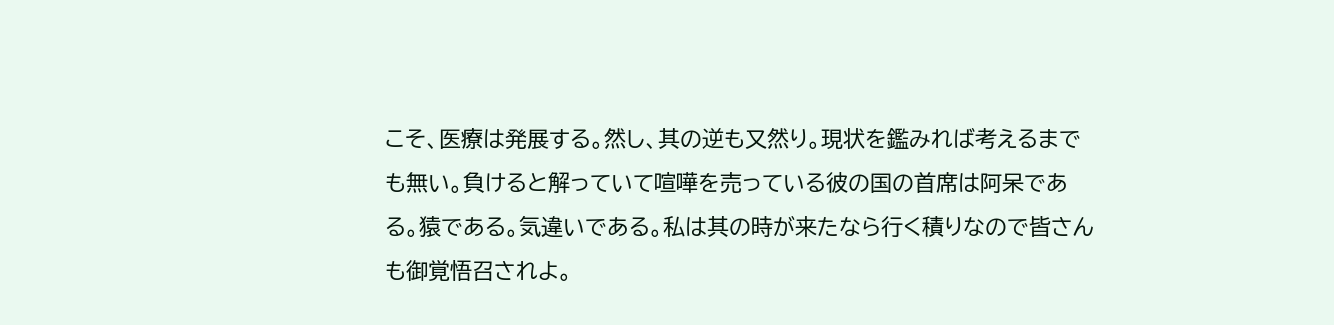こそ、医療は発展する。然し、其の逆も又然り。現状を鑑みれば考えるまでも無い。負けると解っていて喧嘩を売っている彼の国の首席は阿呆である。猿である。気違いである。私は其の時が来たなら行く積りなので皆さんも御覚悟召されよ。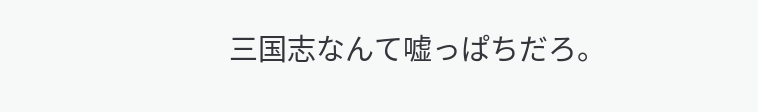三国志なんて嘘っぱちだろ。